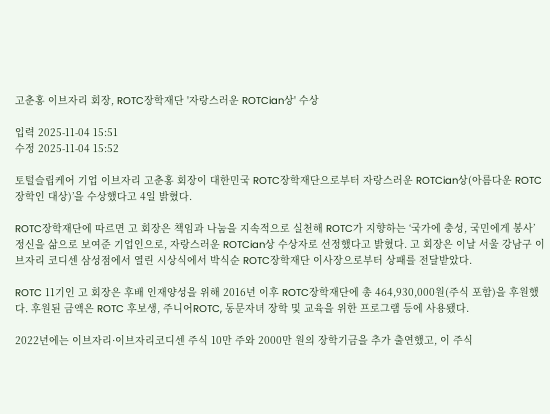고춘홍 이브자리 회장, ROTC장학재단 '자랑스러운 ROTCian상' 수상

입력 2025-11-04 15:51
수정 2025-11-04 15:52

토털슬립케어 기업 이브자리 고춘홍 회장이 대한민국 ROTC장학재단으로부터 자랑스러운 ROTCian상(아름다운 ROTC 장학인 대상)’을 수상했다고 4일 밝혔다.

ROTC장학재단에 따르면 고 회장은 책임과 나눔을 지속적으로 실천해 ROTC가 지향하는 ‘국가에 충성, 국민에게 봉사’ 정신을 삶으로 보여준 기업인으로, 자랑스러운 ROTCian상 수상자로 선정했다고 밝혔다. 고 회장은 이날 서울 강남구 이브자리 코디센 삼성점에서 열린 시상식에서 박식순 ROTC장학재단 이사장으로부터 상패를 전달받았다.

ROTC 11기인 고 회장은 후배 인재양성을 위해 2016년 이후 ROTC장학재단에 총 464,930,000원(주식 포함)을 후원했다. 후원된 금액은 ROTC 후보생, 주니어ROTC, 동문자녀 장학 및 교육을 위한 프로그램 등에 사용됐다.

2022년에는 이브자리·이브자리코디센 주식 10만 주와 2000만 원의 장학기금을 추가 출연했고, 이 주식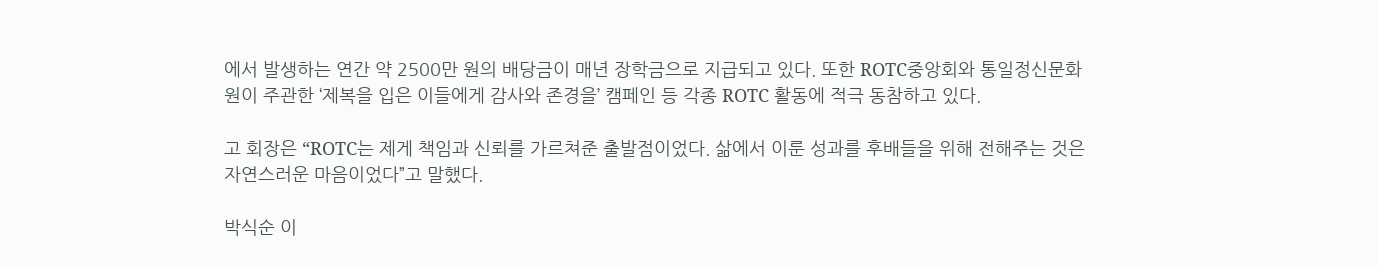에서 발생하는 연간 약 2500만 원의 배당금이 매년 장학금으로 지급되고 있다. 또한 ROTC중앙회와 통일정신문화원이 주관한 ‘제복을 입은 이들에게 감사와 존경을’ 캠페인 등 각종 ROTC 활동에 적극 동참하고 있다.

고 회장은 “ROTC는 제게 책임과 신뢰를 가르쳐준 출발점이었다. 삶에서 이룬 성과를 후배들을 위해 전해주는 것은 자연스러운 마음이었다”고 말했다.

박식순 이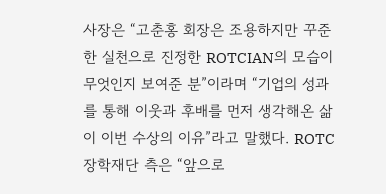사장은 “고춘홍 회장은 조용하지만 꾸준한 실천으로 진정한 ROTCIAN의 모습이 무엇인지 보여준 분”이라며 “기업의 성과를 통해 이웃과 후배를 먼저 생각해온 삶이 이번 수상의 이유”라고 말했다. ROTC장학재단 측은 “앞으로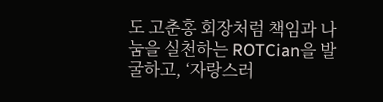도 고춘홍 회장처럼 책임과 나눔을 실천하는 ROTCian을 발굴하고, ‘자랑스러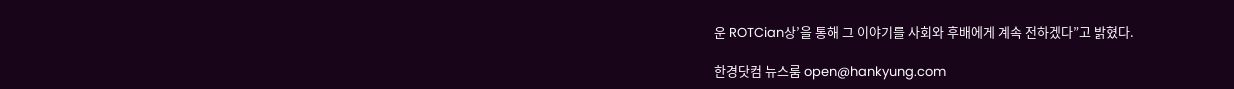운 ROTCian상’을 통해 그 이야기를 사회와 후배에게 계속 전하겠다”고 밝혔다.

한경닷컴 뉴스룸 open@hankyung.com